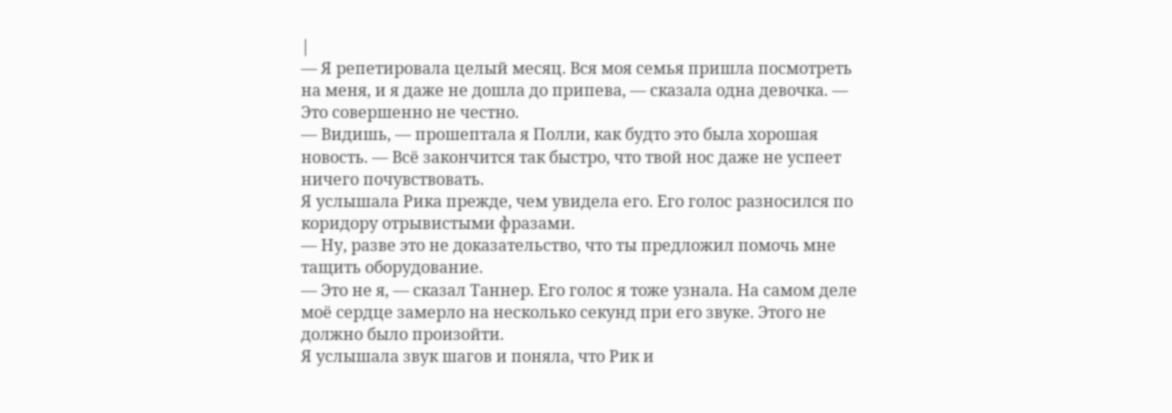|
— Я репетировала целый месяц. Вся моя семья пришла посмотреть на меня, и я даже не дошла до припева, — сказала одна девочка. — Это совершенно не честно.
— Видишь, — прошептала я Полли, как будто это была хорошая новость. — Всё закончится так быстро, что твой нос даже не успеет ничего почувствовать.
Я услышала Рика прежде, чем увидела его. Его голос разносился по коридору отрывистыми фразами.
— Ну, разве это не доказательство, что ты предложил помочь мне тащить оборудование.
— Это не я, — сказал Таннер. Его голос я тоже узнала. На самом деле моё сердце замерло на несколько секунд при его звуке. Этого не должно было произойти.
Я услышала звук шагов и поняла, что Рик и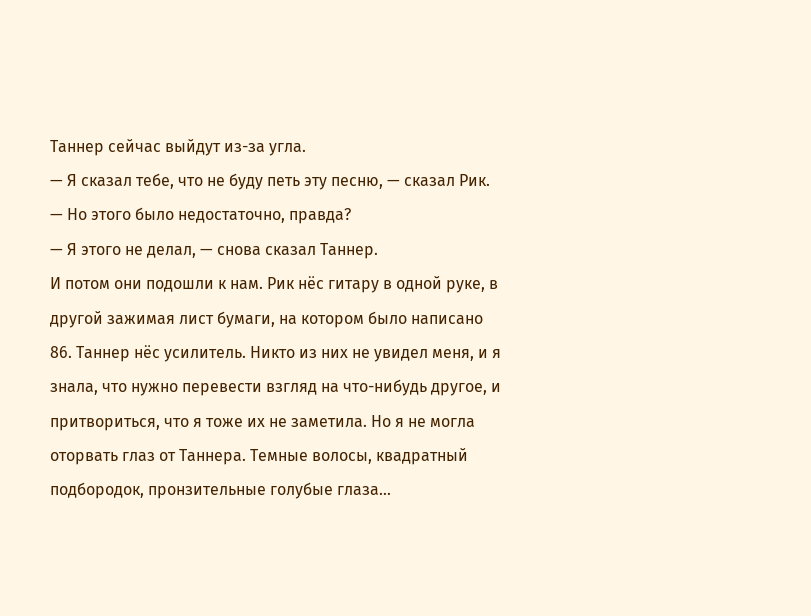Таннер сейчас выйдут из-за угла.
— Я сказал тебе, что не буду петь эту песню, — сказал Рик. — Но этого было недостаточно, правда?
— Я этого не делал, — снова сказал Таннер.
И потом они подошли к нам. Рик нёс гитару в одной руке, в другой зажимая лист бумаги, на котором было написано 86. Таннер нёс усилитель. Никто из них не увидел меня, и я знала, что нужно перевести взгляд на что-нибудь другое, и притвориться, что я тоже их не заметила. Но я не могла оторвать глаз от Таннера. Темные волосы, квадратный подбородок, пронзительные голубые глаза...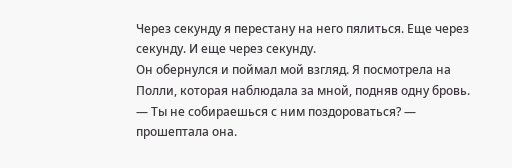Через секунду я перестану на него пялиться. Еще через секунду. И еще через секунду.
Он обернулся и поймал мой взгляд. Я посмотрела на Полли, которая наблюдала за мной, подняв одну бровь.
— Ты не собираешься с ним поздороваться? — прошептала она.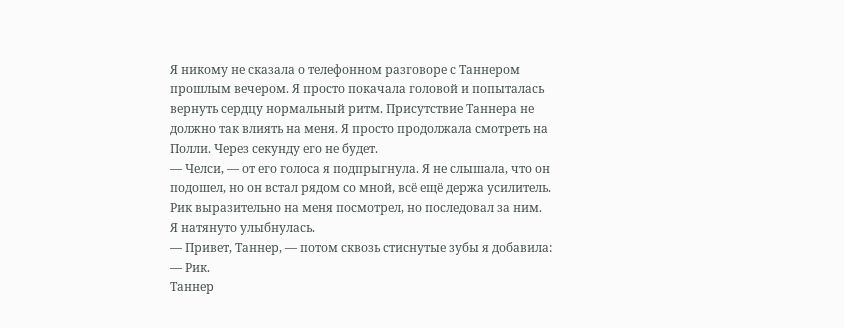Я никому не сказала о телефонном разговоре с Таннером прошлым вечером. Я просто покачала головой и попыталась вернуть сердцу нормальный ритм. Присутствие Таннера не должно так влиять на меня. Я просто продолжала смотреть на Полли. Через секунду его не будет.
— Челси, — от его голоса я подпрыгнула. Я не слышала, что он подошел, но он встал рядом со мной, всё ещё держа усилитель. Рик выразительно на меня посмотрел, но последовал за ним.
Я натянуто улыбнулась.
— Привет, Таннер, — потом сквозь стиснутые зубы я добавила: — Рик.
Таннер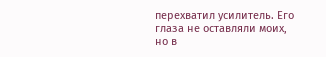перехватил усилитель. Его глаза не оставляли моих, но в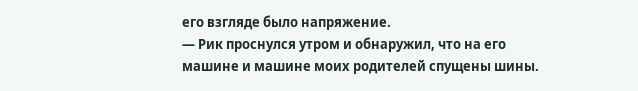его взгляде было напряжение.
— Рик проснулся утром и обнаружил, что на его машине и машине моих родителей спущены шины.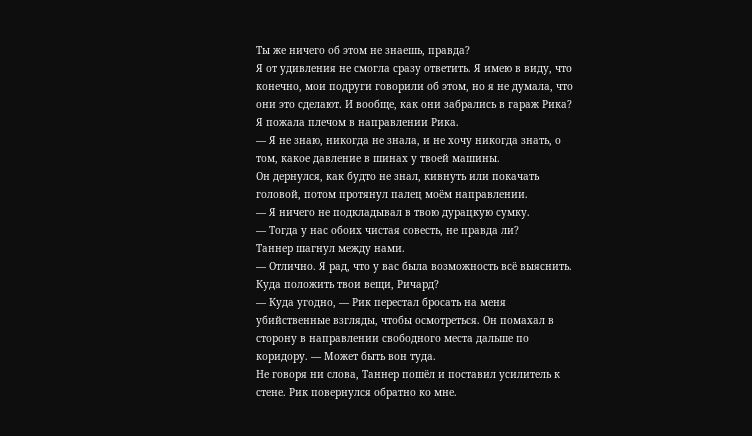Ты же ничего об этом не знаешь, правда?
Я от удивления не смогла сразу ответить. Я имею в виду, что конечно, мои подруги говорили об этом, но я не думала, что они это сделают. И вообще, как они забрались в гараж Рика?
Я пожала плечом в направлении Рика.
— Я не знаю, никогда не знала, и не хочу никогда знать, о том, какое давление в шинах у твоей машины.
Он дернулся, как будто не знал, кивнуть или покачать головой, потом протянул палец моём направлении.
— Я ничего не подкладывал в твою дурацкую сумку.
— Тогда у нас обоих чистая совесть, не правда ли?
Таннер шагнул между нами.
— Отлично. Я рад, что у вас была возможность всё выяснить. Куда положить твои вещи, Ричард?
— Куда угодно, — Рик перестал бросать на меня убийственные взгляды, чтобы осмотреться. Он помахал в сторону в направлении свободного места дальше по коридору. — Может быть вон туда.
Не говоря ни слова, Таннер пошёл и поставил усилитель к стене. Рик повернулся обратно ко мне.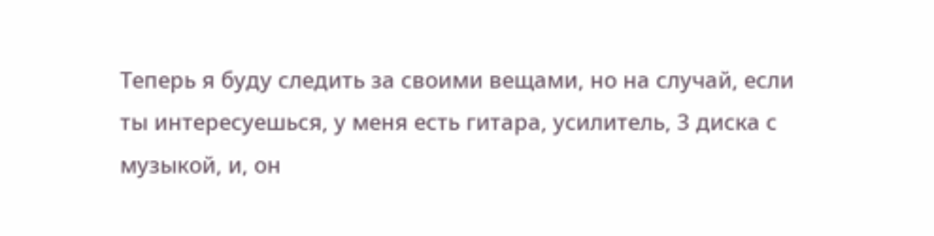Теперь я буду следить за своими вещами, но на случай, если ты интересуешься, у меня есть гитара, усилитель, 3 диска с музыкой, и, он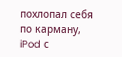похлопал себя по карману, iPod с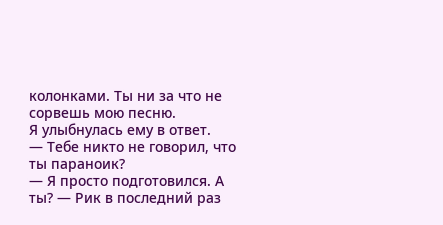колонками. Ты ни за что не сорвешь мою песню.
Я улыбнулась ему в ответ.
— Тебе никто не говорил, что ты параноик?
— Я просто подготовился. А ты? — Рик в последний раз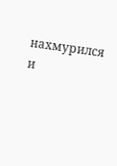нахмурился и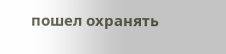пошел охранять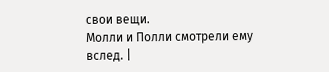свои вещи.
Молли и Полли смотрели ему вслед. |